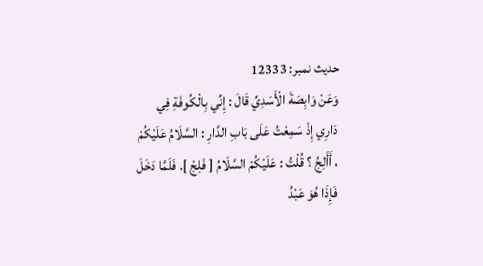حدیث نمبر: 12333
وَعَنْ وَابِصَةَ الْأَسَدِيِّ قَالَ : إِنِّي بِالْكُوفَةِ فِي دَارِي إِذْ سَمِعْتُ عَلَى بَابِ الدَّارِ : السَّلَامُ عَلَيْكُمْ ، أَأَلِجُ ؟ قُلْتُ : عَلَيْكُمْ السَّلَامُ [ فَلِجْ ]. فَلَمَّا دَخَلَ فَإِذَا هُوَ عَبْدُ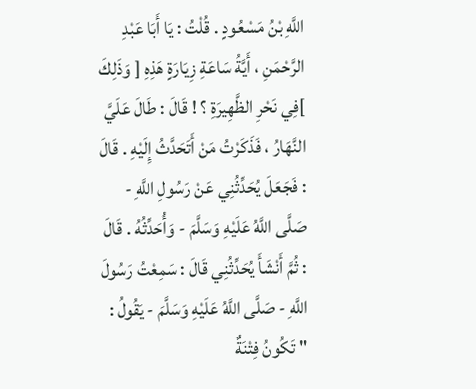اللَّهِ بْنُ مَسْعُودٍ . قُلْتُ : يَا أَبَا عَبْدِ الرَّحْمَنِ ، أَيَّةُ سَاعَةِ زِيَارَةٍ هَذِهِ [ وَذَلِكَ ]فِي نَحْرِ الظَّهِيرَةِ ؟ ! قَالَ : طَالَ عَلَيَّ النَّهَارُ ، فَذَكَرْتُ مَنْ أَتَحَدَّثُ إِلَيْهِ . قَالَ : فَجَعَلَ يُحَدِّثُنِي عَنْ رَسُولِ اللَّهِ - صَلَّى اللَّهُ عَلَيْهِ وَسَلَّمَ - وَأُحَدِّثُهُ . قَالَ : ثُمَّ أَنْشَأَ يُحَدِّثُنِي قَالَ : سَمِعْتُ رَسُولَ اللَّهِ - صَلَّى اللَّهُ عَلَيْهِ وَسَلَّمَ - يَقُولُ : " تَكُونُ فِتْنَةٌ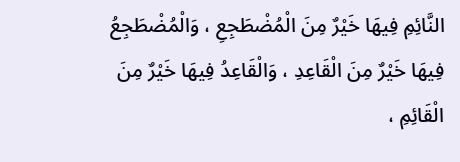النَّائِمِ فِيهَا خَيْرٌ مِنَ الْمُضْطَجِعِ ، وَالْمُضْطَجِعُ فِيهَا خَيْرٌ مِنَ الْقَاعِدِ ، وَالْقَاعِدُ فِيهَا خَيْرٌ مِنَ الْقَائِمِ ،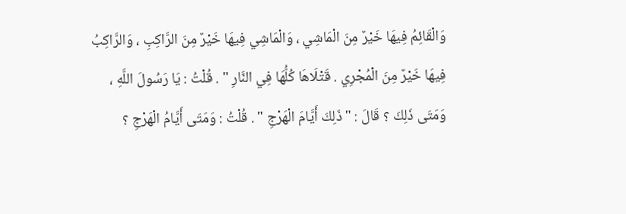وَالْقَائِمُ فِيهَا خَيْرٌ مِنَ الْمَاشِي ، وَالْمَاشِي فِيهَا خَيْرٌ مِنَ الرَّاكِبِ ، وَالرَّاكِبُ فِيهَا خَيْرٌ مِنَ الْمُجْرِي . قَتْلَاهَا كُلُّهَا فِي النَّارِ " . قُلْتُ : يَا رَسُولَ اللَّهِ ، وَمَتَى ذَلِكَ ؟ قَالَ : " ذَلِكَ أَيَّامَ الْهَرْجِ " . قُلْتُ : وَمَتَى أَيَّامُ الْهَرْجِ ؟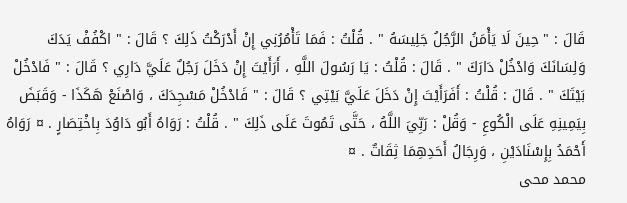قَالَ : " حِينَ لَا يَأْمَنُ الرَّجُلُ جَلِيسَهُ " . قُلْتُ : فَمَا تَأْمُرُنِي إِنْ أَدْرَكْتُ ذَلِكَ ؟ قَالَ : " اكْفُفْ يَدَكَ وَلِسَانَكَ وَادْخُلْ دَارَكَ " . قَالَ : قُلْتُ : يَا رَسُولَ اللَّهِ ، أَرَأَيْتَ إِنْ دَخَلَ رَجُلٌ عَلَيَّ دَارِي ؟ قَالَ : " فَادْخُلْ بَيْتَكَ " . قَالَ : قُلْتُ : أَفَرَأَيْتَ إِنْ دَخَلَ عَلَيَّ بَيْتِي ؟ قَالَ : " فَادْخُلْ مَسْجِدَكَ ، وَاصْنَعْ هَكَذَا - وَقَبَضَ بِيَمِينِهِ عَلَى الْكُوعِ - وَقُلْ : رَبِّيَ اللَّهُ ، حَتَّى تَمُوتَ عَلَى ذَلِكَ " . قُلْتُ : رَوَاهُ أَبُو دَاوُدَ بِاخْتِصَارٍ . ¤ رَوَاهُ أَحْمَدُ بِإِسْنَادَيْنِ ، وَرِجَالُ أَحَدِهِمَا ثِقَاتٌ . ¤
محمد محی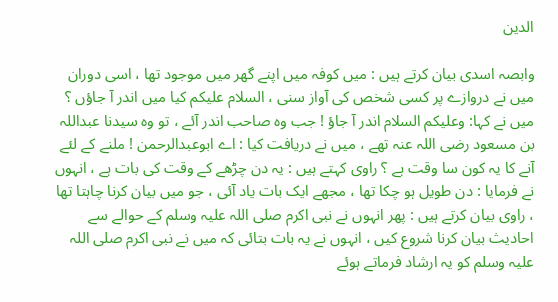الدین

وابصہ اسدی بیان کرتے ہیں : میں کوفہ میں اپنے گھر میں موجود تھا ، اسی دوران میں نے دروازے پر کسی شخص کی آواز سنی ، السلام علیکم کیا میں اندر آ جاؤں ؟ میں نے کہا: وعلیکم السلام اندر آ جاؤ ! جب وہ صاحب اندر آئے ، تو وہ سیدنا عبداللہ بن مسعود رضی اللہ عنہ تھے ، میں نے دریافت کیا : اے ابوعبدالرحمن ! ملنے کے لئے آنے کا یہ کون سا وقت ہے ؟ راوی کہتے ہیں : یہ دن چڑھے کے وقت کی بات ہے ، انہوں نے فرمایا : دن طویل ہو چکا تھا ، مجھے ایک بات یاد آئی ، جو میں بیان کرنا چاہتا تھا ، راوی بیان کرتے ہیں : پھر انہوں نے نبی اکرم صلی اللہ علیہ وسلم کے حوالے سے احادیث بیان کرنا شروع کیں ، انہوں نے یہ بات بتائی کہ میں نے نبی اکرم صلی اللہ علیہ وسلم کو یہ ارشاد فرماتے ہوئے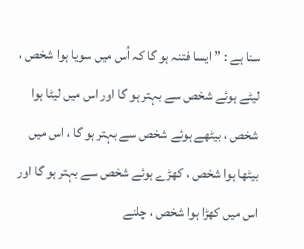سنا ہے : ” ایسا فتنہ ہو گا کہ اُس میں سویا ہوا شخص ، لیٹے ہوئے شخص سے بہتر ہو گا اور اس میں لیٹا ہوا شخص ، بیٹھے ہوئے شخص سے بہتر ہو گا ، اس میں بیٹھا ہوا شخص ، کھڑے ہوئے شخص سے بہتر ہو گا اور اس میں کھڑا ہوا شخص ، چلنے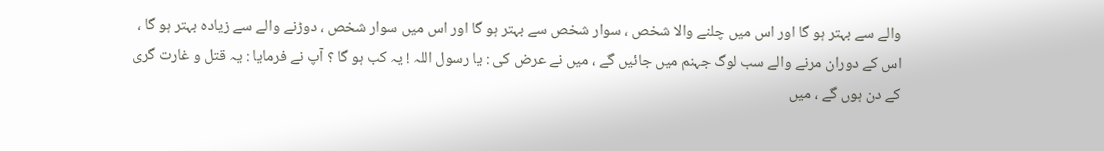والے سے بہتر ہو گا اور اس میں چلنے والا شخص ، سوار شخص سے بہتر ہو گا اور اس میں سوار شخص ، دوڑنے والے سے زیادہ بہتر ہو گا ، اس کے دوران مرنے والے سب لوگ جہنم میں جائیں گے ، میں نے عرض کی : یا رسول اللہ ! یہ کب ہو گا ؟ آپ نے فرمایا : یہ قتل و غارت گری کے دن ہوں گے ، میں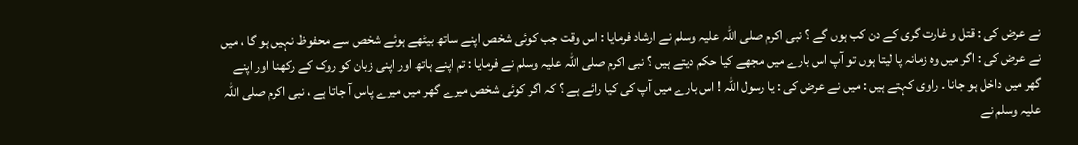نے عرض کی : قتل و غارت گری کے دن کب ہوں گے ؟ نبی اکرم صلی اللہ علیہ وسلم نے ارشاد فرمایا : اس وقت جب کوئی شخص اپنے ساتھ بیٹھے ہوئے شخص سے محفوظ نہیں ہو گا ، میں نے عرض کی : اگر میں وہ زمانہ پا لیتا ہوں تو آپ اس بارے میں مجھے کیا حکم دیتے ہیں ؟ نبی اکرم صلی اللہ علیہ وسلم نے فرمایا : تم اپنے ہاتھ اور اپنی زبان کو روک کے رکھنا اور اپنے گھر میں داخل ہو جانا ۔ راوی کہتے ہیں : میں نے عرض کی : یا رسول اللہ ! اس بارے میں آپ کی کیا رائے ہے ؟ کہ اگر کوئی شخص میرے گھر میں میرے پاس آ جاتا ہے ، نبی اکرم صلی اللہ علیہ وسلم نے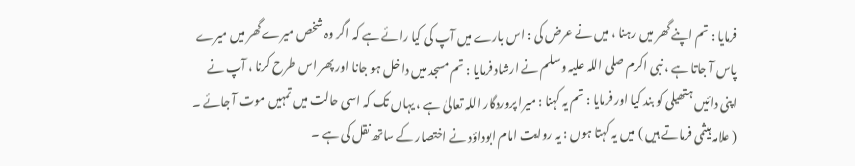فرمایا : تم اپنے گھر میں رہنا ، میں نے عرض کی : اس بارے میں آپ کی کیا رائے ہے کہ اگر وہ شخص میرے گھر میں میرے پاس آ جاتا ہے ، نبی اکرم صلی اللہ علیہ وسلم نے ارشاد فرمایا : تم مسجد میں داخل ہو جانا اور پھر اس طرح کرنا ، آپ نے اپنی دائیں ہتھیلی کو بند کیا اور فرمایا : تم یہ کہنا : میرا پروردگار اللہ تعالیٰ ہے ، یہاں تک کہ اسی حالت میں تمہیں موت آ جائے ۔ ( علامہ ہیثمی فرماتے ہیں ) میں یہ کہتا ہوں : یہ روایت امام ابوداؤد نے اختصار کے ساتھ نقل کی ہے ۔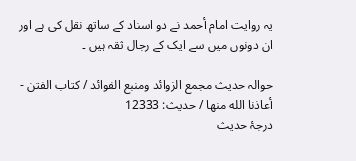یہ روایت امام أحمد نے دو اسناد کے ساتھ نقل کی ہے اور ان دونوں میں سے ایک کے رجال ثقہ ہیں ۔

حوالہ حدیث مجمع الزوائد ومنبع الفوائد / كتاب الفتن - أعاذنا الله منها / حدیث: 12333
درجۂ حدیث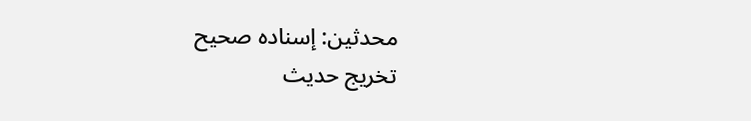محدثین: إسنادہ صحیح
تخریج حدیث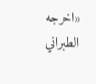«اخرجه الطبراني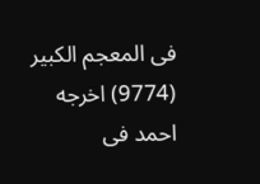فى المعجم الكبير (9774) اخرجه احمد فى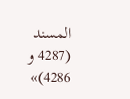المسند (4287 و 4286)»